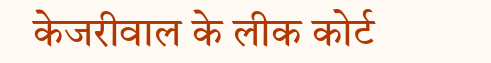केजरीवाल के लीक कोर्ट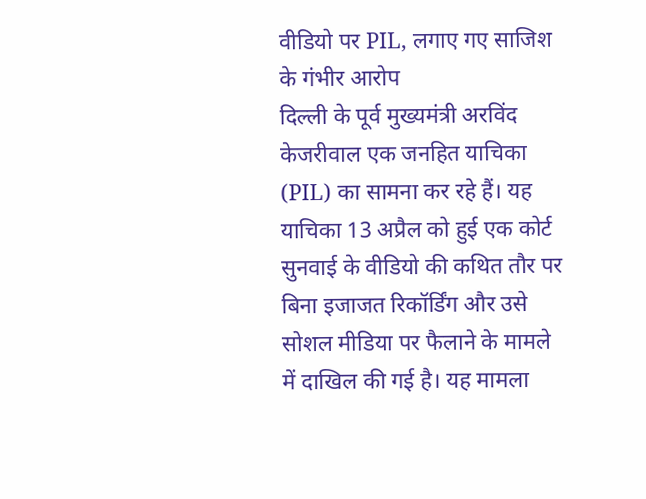वीडियो पर PIL, लगाए गए साजिश के गंभीर आरोप
दिल्ली के पूर्व मुख्यमंत्री अरविंद केजरीवाल एक जनहित याचिका (PIL) का सामना कर रहे हैं। यह याचिका 13 अप्रैल को हुई एक कोर्ट सुनवाई के वीडियो की कथित तौर पर बिना इजाजत रिकॉर्डिंग और उसे सोशल मीडिया पर फैलाने के मामले में दाखिल की गई है। यह मामला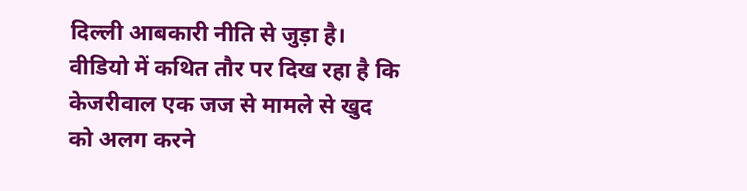दिल्ली आबकारी नीति से जुड़ा है। वीडियो में कथित तौर पर दिख रहा है कि केजरीवाल एक जज से मामले से खुद को अलग करने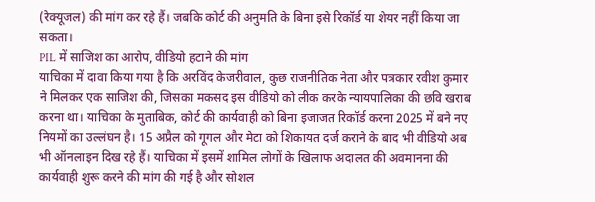(रेक्यूजल) की मांग कर रहे हैं। जबकि कोर्ट की अनुमति के बिना इसे रिकॉर्ड या शेयर नहीं किया जा सकता।
PIL में साजिश का आरोप, वीडियो हटाने की मांग
याचिका में दावा किया गया है कि अरविंद केजरीवाल, कुछ राजनीतिक नेता और पत्रकार रवीश कुमार ने मिलकर एक साजिश की, जिसका मकसद इस वीडियो को लीक करके न्यायपालिका की छवि खराब करना था। याचिका के मुताबिक, कोर्ट की कार्यवाही को बिना इजाजत रिकॉर्ड करना 2025 में बने नए नियमों का उल्लंघन है। 15 अप्रैल को गूगल और मेटा को शिकायत दर्ज कराने के बाद भी वीडियो अब भी ऑनलाइन दिख रहे हैं। याचिका में इसमें शामिल लोगों के खिलाफ अदालत की अवमानना की कार्यवाही शुरू करने की मांग की गई है और सोशल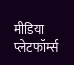मीडिया प्लेटफॉर्म्स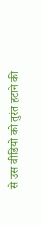से उस वीडियो को तुरंत हटाने की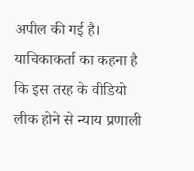अपील की गई है। याचिकाकर्ता का कहना है कि इस तरह के वीडियो लीक होने से न्याय प्रणाली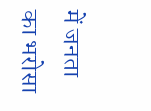में जनता का भरोसा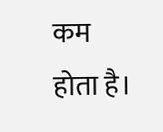कम होता है।